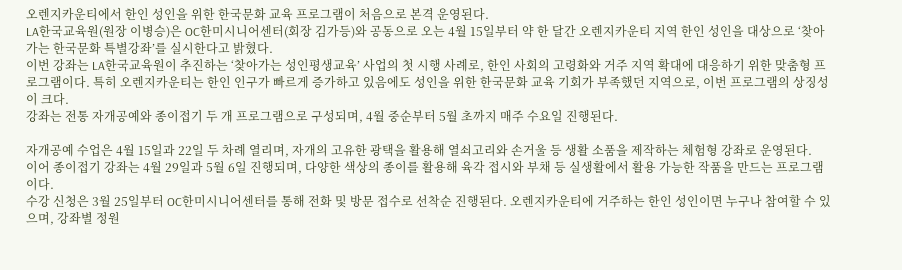오렌지카운티에서 한인 성인을 위한 한국문화 교육 프로그램이 처음으로 본격 운영된다.
LA한국교육원(원장 이병승)은 OC한미시니어센터(회장 김가등)와 공동으로 오는 4월 15일부터 약 한 달간 오렌지카운티 지역 한인 성인을 대상으로 ‘찾아가는 한국문화 특별강좌’를 실시한다고 밝혔다.
이번 강좌는 LA한국교육원이 추진하는 ‘찾아가는 성인평생교육’ 사업의 첫 시행 사례로, 한인 사회의 고령화와 거주 지역 확대에 대응하기 위한 맞춤형 프로그램이다. 특히 오렌지카운티는 한인 인구가 빠르게 증가하고 있음에도 성인을 위한 한국문화 교육 기회가 부족했던 지역으로, 이번 프로그램의 상징성이 크다.
강좌는 전통 자개공예와 종이접기 두 개 프로그램으로 구성되며, 4월 중순부터 5월 초까지 매주 수요일 진행된다.

자개공예 수업은 4월 15일과 22일 두 차례 열리며, 자개의 고유한 광택을 활용해 열쇠고리와 손거울 등 생활 소품을 제작하는 체험형 강좌로 운영된다.
이어 종이접기 강좌는 4월 29일과 5월 6일 진행되며, 다양한 색상의 종이를 활용해 육각 접시와 부채 등 실생활에서 활용 가능한 작품을 만드는 프로그램이다.
수강 신청은 3월 25일부터 OC한미시니어센터를 통해 전화 및 방문 접수로 선착순 진행된다. 오렌지카운티에 거주하는 한인 성인이면 누구나 참여할 수 있으며, 강좌별 정원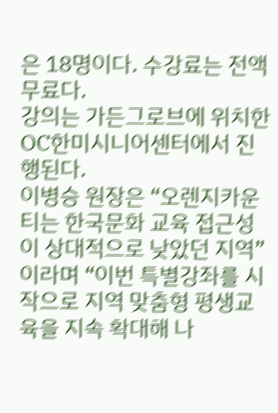은 18명이다. 수강료는 전액 무료다.
강의는 가든그로브에 위치한 OC한미시니어센터에서 진행된다.
이병승 원장은 “오렌지카운티는 한국문화 교육 접근성이 상대적으로 낮았던 지역”이라며 “이번 특별강좌를 시작으로 지역 맞춤형 평생교육을 지속 확대해 나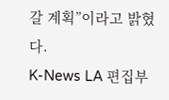갈 계획”이라고 밝혔다.
K-News LA 편집부